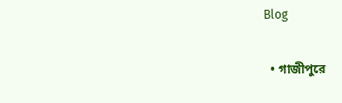Blog

  • গাজীপুরে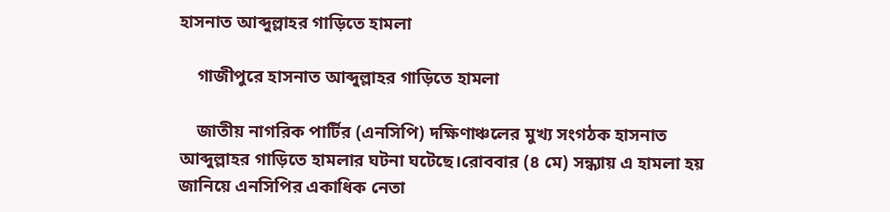হাসনাত আব্দুল্লাহর গাড়িতে হামলা

    গাজীপুরে হাসনাত আব্দুল্লাহর গাড়িতে হামলা

    জাতীয় নাগরিক পার্টির (এনসিপি) দক্ষিণাঞ্চলের মুখ্য সংগঠক হাসনাত আব্দুল্লাহর গাড়িতে হামলার ঘটনা ঘটেছে।রোববার (৪ মে) সন্ধ্যায় এ হামলা হয় জানিয়ে এনসিপির একাধিক নেতা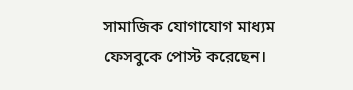সামাজিক যোগাযোগ মাধ্যম ফেসবুকে পোস্ট করেছেন।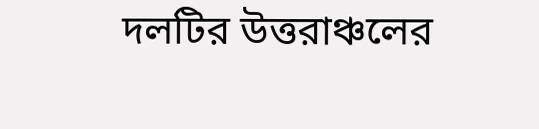দলটির উত্তরাঞ্চলের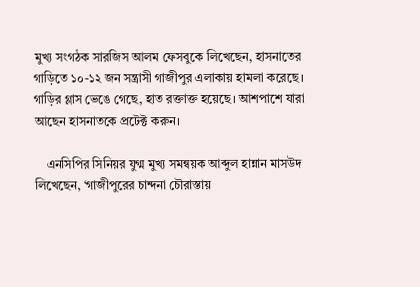মুখ্য সংগঠক সারজিস আলম ফেসবুকে লিখেছেন, হাসনাতের গাড়িতে ১০-১২ জন সন্ত্রাসী গাজীপুর এলাকায় হামলা করেছে। গাড়ির গ্লাস ভেঙে গেছে, হাত রক্তাক্ত হয়েছে। আশপাশে যারা আছেন হাসনাতকে প্রটেক্ট করুন।

    এনসিপির সিনিয়র যুগ্ম মুখ্য সমন্বয়ক আব্দুল হান্নান মাসউদ লিখেছেন, ‘গাজীপুরের চান্দনা চৌরাস্তায়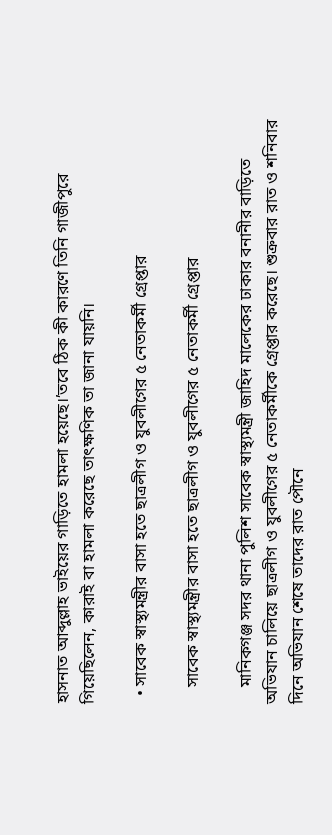হাসনাত আব্দুল্লাহ ভাইয়ের গাড়িতে হামলা হয়েছে।’তবে ঠিক কী কারণে তিনি গাজীপুরে গিয়েছিলেন, কারাই বা হামলা করেছে তাৎক্ষণিক তা জানা যায়নি।

  • সাবেক স্বাস্থ্যমন্ত্রীর বাসা হতে ছাত্রলীগ ও যুবলীগের ৫ নেতাকর্মী গ্রেপ্তার

    সাবেক স্বাস্থ্যমন্ত্রীর বাসা হতে ছাত্রলীগ ও যুবলীগের ৫ নেতাকর্মী গ্রেপ্তার

    মানিকগঞ্জ সদর থানা পুলিশ সাবেক স্বাস্থ্যমন্ত্রী জাহিদ মালেকের ঢাকার বনানীর বাড়িতে অভিযান চালিয়ে ছাত্রলীগ ও যুবলীগের ৫ নেতাকর্মীকে গ্রেপ্তার করেছে। শুক্রবার রাত ও শনিবার দিনে অভিযান শেষে তাদের রাত পৌনে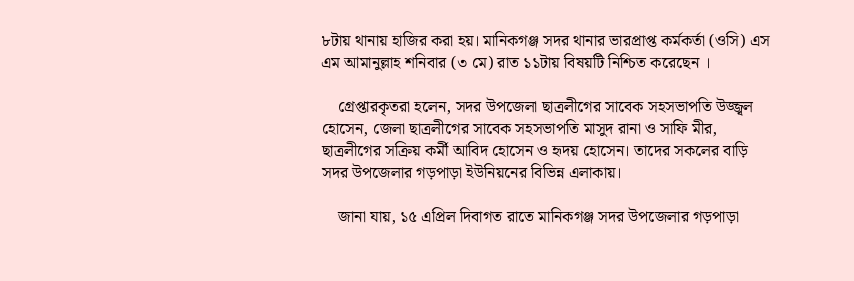৮টায় থানায় হাজির করা হয়। মানিকগঞ্জ সদর থানার ভারপ্রাপ্ত কর্মকর্তা (ওসি) এস এম আমানুল্লাহ শনিবার (৩ মে) রাত ১১টায় বিষয়টি নিশ্চিত করেছেন ।

    গ্রেপ্তারকৃতরা হলেন, সদর উপজেলা ছাত্রলীগের সাবেক সহসভাপতি উজ্জ্বল হোসেন, জেলা ছাত্রলীগের সাবেক সহসভাপতি মাসুদ রানা ও সাফি মীর, ছাত্রলীগের সক্রিয় কর্মী আবিদ হোসেন ও হৃদয় হোসেন। তাদের সকলের বাড়ি সদর উপজেলার গড়পাড়া ইউনিয়নের বিভিন্ন এলাকায়।

    জানা যায়, ১৫ এপ্রিল দিবাগত রাতে মানিকগঞ্জ সদর উপজেলার গড়পাড়া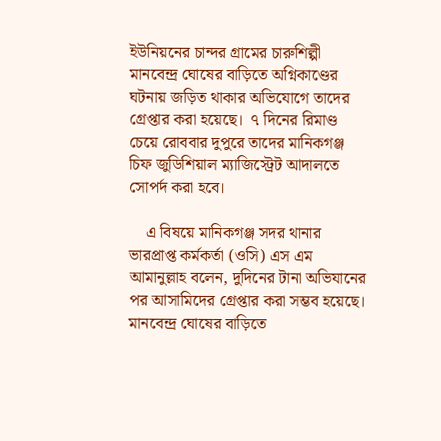ইউনিয়নের চান্দর গ্রামের চারুশিল্পী মানবেন্দ্র ঘোষের বাড়িতে অগ্নিকাণ্ডের ঘটনায় জড়িত থাকার অভিযোগে তাদের গ্রেপ্তার করা হয়েছে।  ৭ দিনের রিমাণ্ড চেয়ে রোববার দুপুরে তাদের মানিকগঞ্জ চিফ জুডিশিয়াল ম্যাজিস্ট্রেট আদালতে সোপর্দ করা হবে।

    এ বিষয়ে মানিকগঞ্জ সদর থানার ভারপ্রাপ্ত কর্মকর্তা (ওসি) এস এম আমানুল্লাহ বলেন, দুদিনের টানা অভিযানের পর আসামিদের গ্রেপ্তার করা সম্ভব হয়েছে। মানবেন্দ্র ঘোষের বাড়িতে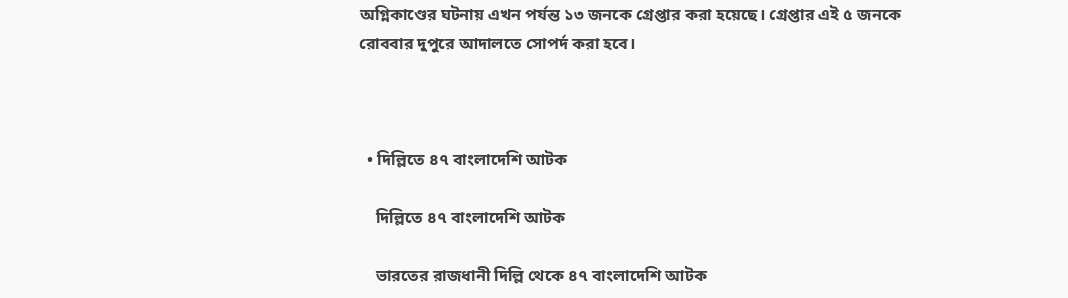অগ্নিকাণ্ডের ঘটনায় এখন পর্যন্ত ১৩ জনকে গ্রেপ্তার করা হয়েছে। গ্রেপ্তার এই ৫ জনকে রোববার দুপুরে আদালতে সোপর্দ করা হবে।



  • দিল্লিতে ৪৭ বাংলাদেশি আটক

    দিল্লিতে ৪৭ বাংলাদেশি আটক

    ভারতের রাজধানী দিল্লি থেকে ৪৭ বাংলাদেশি আটক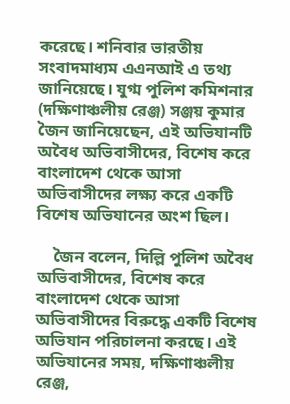করেছে। শনিবার ভারতীয় সংবাদমাধ্যম এএনআই এ তথ্য জানিয়েছে। যুগ্ম পুলিশ কমিশনার (দক্ষিণাঞ্চলীয় রেঞ্জ) সঞ্জয় কুমার জৈন জানিয়েছেন, এই অভিযানটি অবৈধ অভিবাসীদের, বিশেষ করে বাংলাদেশ থেকে আসা অভিবাসীদের লক্ষ্য করে একটি বিশেষ অভিযানের অংশ ছিল।

    জৈন বলেন, দিল্লি পুলিশ অবৈধ অভিবাসীদের, বিশেষ করে বাংলাদেশ থেকে আসা অভিবাসীদের বিরুদ্ধে একটি বিশেষ অভিযান পরিচালনা করছে। এই অভিযানের সময়, দক্ষিণাঞ্চলীয় রেঞ্জ,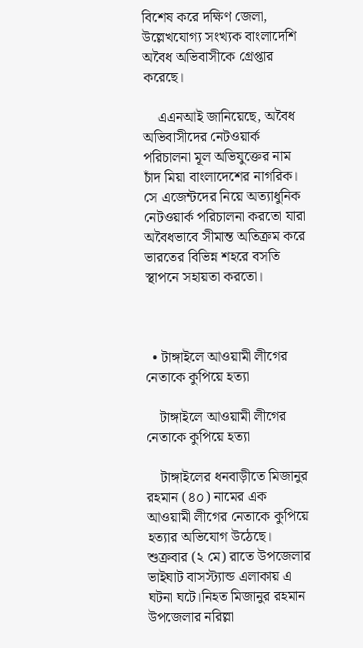বিশেষ করে দক্ষিণ জেলা, উল্লেখযোগ্য সংখ্যক বাংলাদেশি অবৈধ অভিবাসীকে গ্রেপ্তার করেছে।

    এএনআই জানিয়েছে, অবৈধ অভিবাসীদের নেটওয়ার্ক পরিচালনা মূল অভিযুক্তের নাম চাঁদ মিয়া বাংলাদেশের নাগরিক। সে এজেন্টদের নিয়ে অত্যাধুনিক নেটওয়ার্ক পরিচালনা করতো যারা অবৈধভাবে সীমান্ত অতিক্রম করে ভারতের বিভিন্ন শহরে বসতি স্থাপনে সহায়তা করতো।



  • টাঙ্গাইলে আওয়ামী লীগের নেতাকে কুপিয়ে হত্যা

    টাঙ্গাইলে আওয়ামী লীগের নেতাকে কুপিয়ে হত্যা

    টাঙ্গাইলের ধনবাড়ীতে মিজানুর রহমান (৪০) নামের এক আওয়ামী লীগের নেতাকে কুপিয়ে হত্যার অভিযোগ উঠেছে। শুক্রবার (২ মে) রাতে উপজেলার ভাইঘাট বাসস্ট্যান্ড এলাকায় এ ঘটনা ঘটে।নিহত মিজানুর রহমান উপজেলার নরিল্লা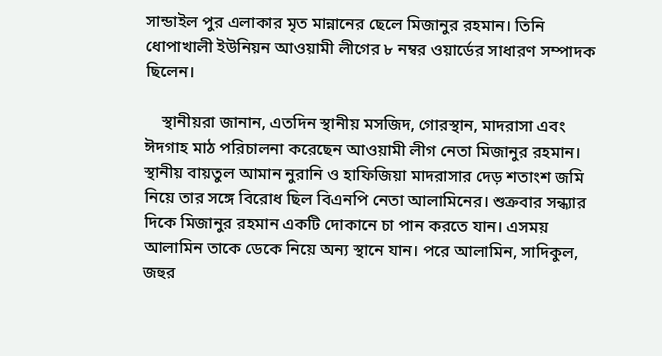সান্ডাইল পুর এলাকার মৃত মান্নানের ছেলে মিজানুর রহমান। তিনি ধোপাখালী ইউনিয়ন আওয়ামী লীগের ৮ নম্বর ওয়ার্ডের সাধারণ সম্পাদক ছিলেন।

    স্থানীয়রা জানান, এতদিন স্থানীয় মসজিদ, গোরস্থান, মাদরাসা এবং ঈদগাহ মাঠ পরিচালনা করেছেন আওয়ামী লীগ নেতা মিজানুর রহমান। স্থানীয় বায়তুল আমান নুরানি ও হাফিজিয়া মাদরাসার দেড় শতাংশ জমি নিয়ে তার সঙ্গে বিরোধ ছিল বিএনপি নেতা আলামিনের। শুক্রবার সন্ধ্যার দিকে মিজানুর রহমান একটি দোকানে চা পান করতে যান। এসময় আলামিন তাকে ডেকে নিয়ে অন্য স্থানে যান। পরে আলামিন, সাদিকুল, জহুর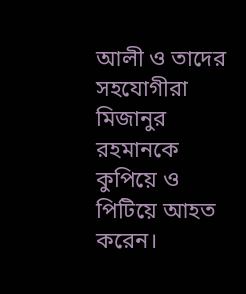আলী ও তাদের সহযোগীরা মিজানুর রহমানকে কুপিয়ে ও পিটিয়ে আহত করেন।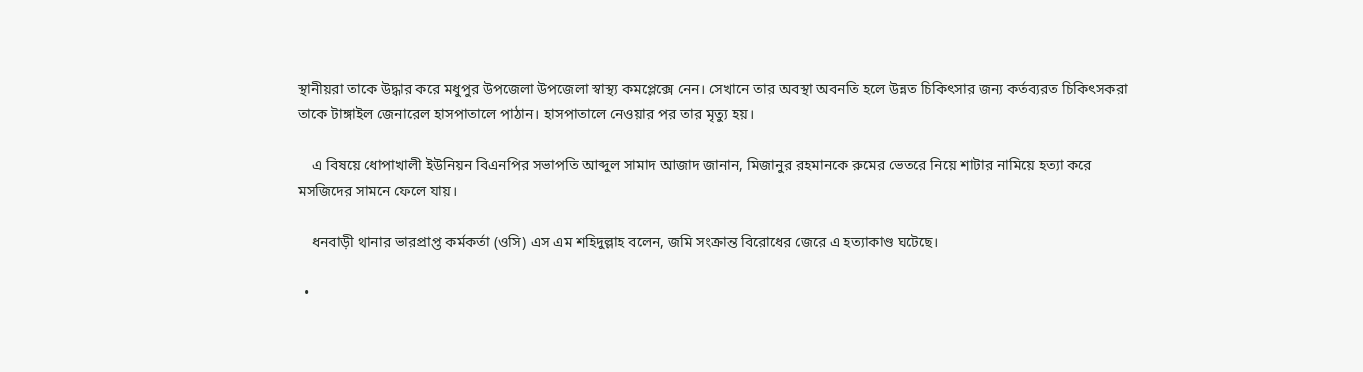স্থানীয়রা তাকে উদ্ধার করে মধুপুর উপজেলা উপজেলা স্বাস্থ্য কমপ্লেক্সে নেন। সেখানে তার অবস্থা অবনতি হলে উন্নত চিকিৎসার জন্য কর্তব্যরত চিকিৎসকরা তাকে টাঙ্গাইল জেনারেল হাসপাতালে পাঠান। হাসপাতালে নেওয়ার পর তার মৃত্যু হয়।

    এ বিষয়ে ধোপাখালী ইউনিয়ন বিএনপির সভাপতি আব্দুল সামাদ আজাদ জানান, মিজানুর রহমানকে রুমের ভেতরে নিয়ে শাটার নামিয়ে হত্যা করে মসজিদের সামনে ফেলে যায়।

    ধনবাড়ী থানার ভারপ্রাপ্ত কর্মকর্তা (ওসি) এস এম শহিদুল্লাহ বলেন, জমি সংক্রান্ত বিরোধের জেরে এ হত্যাকাণ্ড ঘটেছে।

  •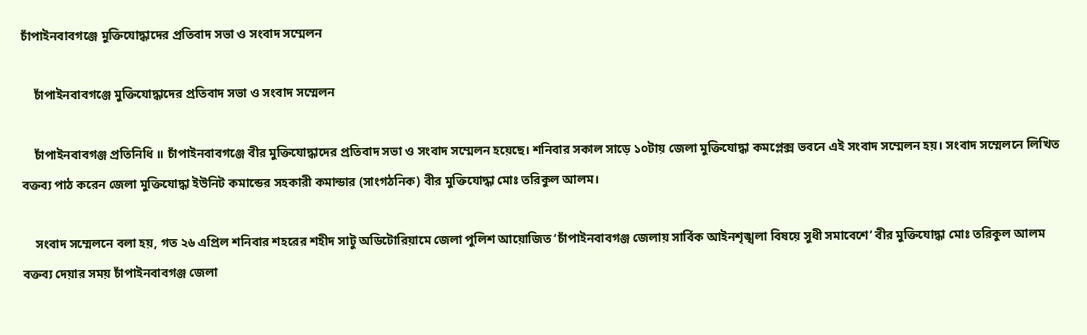চাঁপাইনবাবগঞ্জে মুক্তিযোদ্ধাদের প্রতিবাদ সভা ও সংবাদ সম্মেলন

    চাঁপাইনবাবগঞ্জে মুক্তিযোদ্ধাদের প্রতিবাদ সভা ও সংবাদ সম্মেলন

    চাঁপাইনবাবগঞ্জ প্রতিনিধি ॥ চাঁপাইনবাবগঞ্জে বীর মুক্তিযোদ্ধাদের প্রতিবাদ সভা ও সংবাদ সম্মেলন হয়েছে। শনিবার সকাল সাড়ে ১০টায় জেলা মুক্তিযোদ্ধা কমপ্লেক্স ভবনে এই সংবাদ সম্মেলন হয়। সংবাদ সম্মেলনে লিখিত বক্তব্য পাঠ করেন জেলা মুক্তিযোদ্ধা ইউনিট কমান্ডের সহকারী কমান্ডার (সাংগঠনিক) বীর মুক্তিযোদ্ধা মোঃ তরিকুল আলম।

    সংবাদ সম্মেলনে বলা হয়, গত ২৬ এপ্রিল শনিবার শহরের শহীদ সাটু অডিটোরিয়ামে জেলা পুলিশ আয়োজিত ‘চাঁপাইনবাবগঞ্জ জেলায় সার্বিক আইনশৃঙ্খলা বিষয়ে সুধী সমাবেশে’ বীর মুক্তিযোদ্ধা মোঃ তরিকুল আলম বক্তব্য দেয়ার সময় চাঁপাইনবাবগঞ্জ জেলা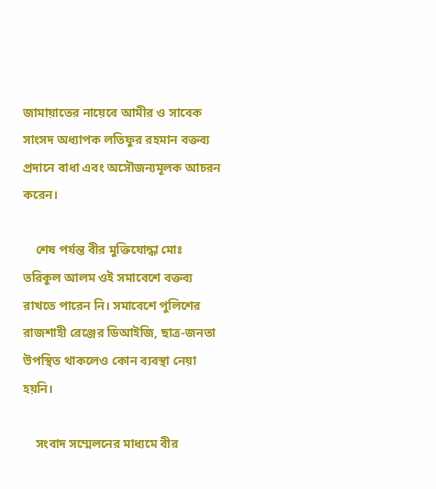জামায়াতের নায়েবে আমীর ও সাবেক সাংসদ অধ্যাপক লতিফুর রহমান বক্তব্য প্রদানে বাধা এবং অসৌজন্যমূলক আচরন করেন।

    শেষ পর্যন্ত বীর মুক্তিযোদ্ধা মোঃ তরিকুল আলম ওই সমাবেশে বক্তব্য রাখতে পারেন নি। সমাবেশে পুলিশের রাজশাহী রেঞ্জের ডিআইজি, ছাত্র-জনতা উপস্থিত থাকলেও কোন ব্যবস্থা নেয়া হয়নি।

    সংবাদ সম্মেলনের মাধ্যমে বীর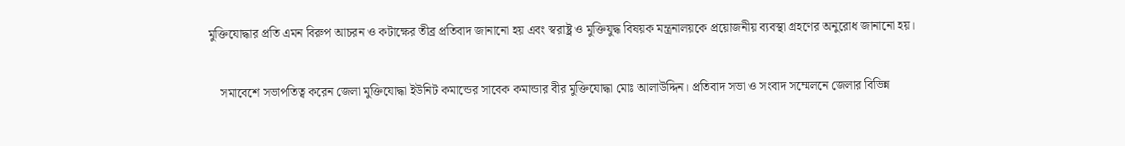মুক্তিযোদ্ধার প্রতি এমন বিরুপ আচরন ও কটাক্ষের তীব্র প্রতিবাদ জানানো হয় এবং স্বরাষ্ট্র ও মুক্তিযুদ্ধ বিষয়ক মন্ত্রনালয়কে প্রয়োজনীয় ব্যবস্থা গ্রহণের অনুরোধ জানানো হয়।

    সমাবেশে সভাপতিত্ব করেন জেলা মুক্তিযোদ্ধা ইউনিট কমান্ডের সাবেক কমান্ডার বীর মুক্তিযোদ্ধা মোঃ আলাউদ্দিন। প্রতিবাদ সভা ও সংবাদ সম্মেলনে জেলার বিভিন্ন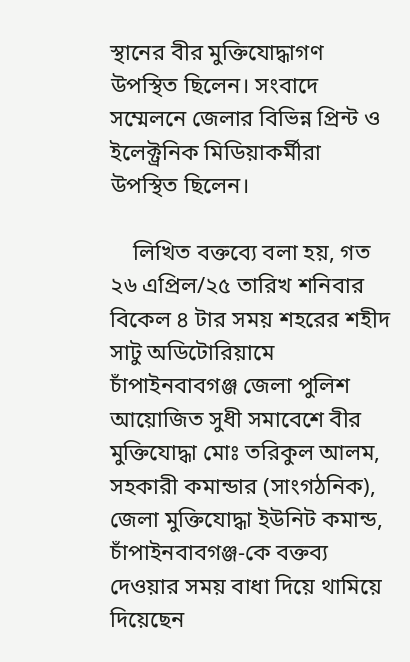স্থানের বীর মুক্তিযোদ্ধাগণ উপস্থিত ছিলেন। সংবাদে সম্মেলনে জেলার বিভিন্ন প্রিন্ট ও ইলেক্ট্রনিক মিডিয়াকর্মীরা উপস্থিত ছিলেন।

    লিখিত বক্তব্যে বলা হয়, গত ২৬ এপ্রিল/২৫ তারিখ শনিবার বিকেল ৪ টার সময় শহরের শহীদ সাটু অডিটোরিয়ামে চাঁপাইনবাবগঞ্জ জেলা পুলিশ আয়োজিত সুধী সমাবেশে বীর মুক্তিযোদ্ধা মোঃ তরিকুল আলম, সহকারী কমান্ডার (সাংগঠনিক), জেলা মুক্তিযোদ্ধা ইউনিট কমান্ড, চাঁপাইনবাবগঞ্জ-কে বক্তব্য দেওয়ার সময় বাধা দিয়ে থামিয়ে দিয়েছেন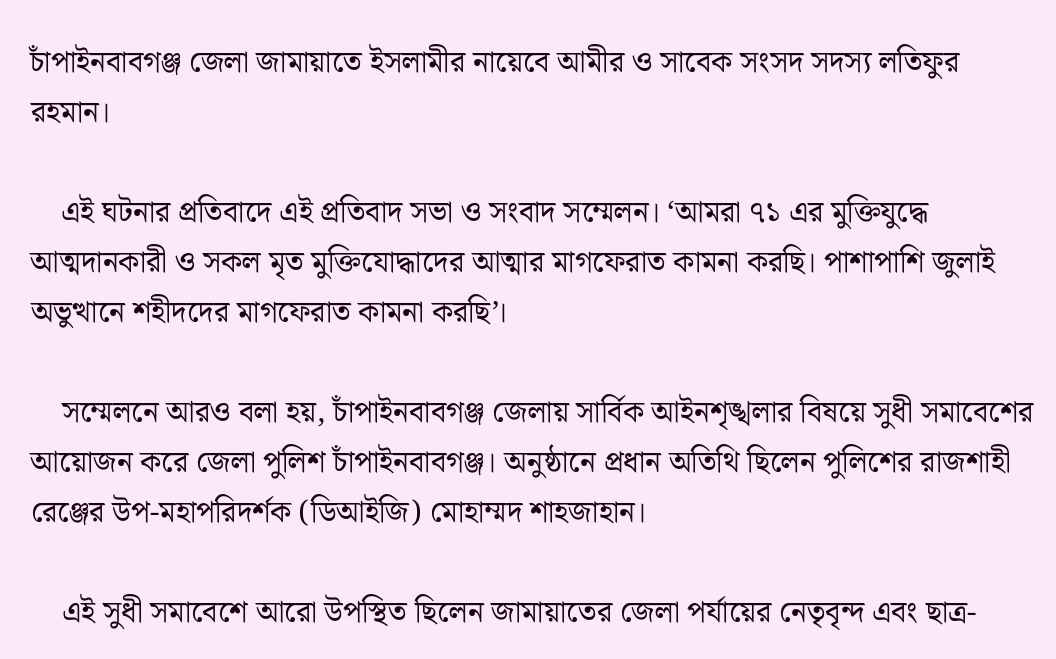চাঁপাইনবাবগঞ্জ জেলা জামায়াতে ইসলামীর নায়েবে আমীর ও সাবেক সংসদ সদস্য লতিফুর রহমান।

    এই ঘটনার প্রতিবাদে এই প্রতিবাদ সভা ও সংবাদ সম্মেলন। ‘আমরা ৭১ এর মুক্তিযুদ্ধে আত্মদানকারী ও সকল মৃত মুক্তিযোদ্ধাদের আত্মার মাগফেরাত কামনা করছি। পাশাপাশি জুলাই অভুত্থানে শহীদদের মাগফেরাত কামনা করছি’।

    সম্মেলনে আরও বলা হয়, চাঁপাইনবাবগঞ্জ জেলায় সার্বিক আইনশৃঙ্খলার বিষয়ে সুধী সমাবেশের আয়োজন করে জেলা পুলিশ চাঁপাইনবাবগঞ্জ। অনুষ্ঠানে প্রধান অতিথি ছিলেন পুলিশের রাজশাহী রেঞ্জের উপ-মহাপরিদর্শক (ডিআইজি) মোহাম্মদ শাহজাহান।

    এই সুধী সমাবেশে আরো উপস্থিত ছিলেন জামায়াতের জেলা পর্যায়ের নেতৃবৃন্দ এবং ছাত্র-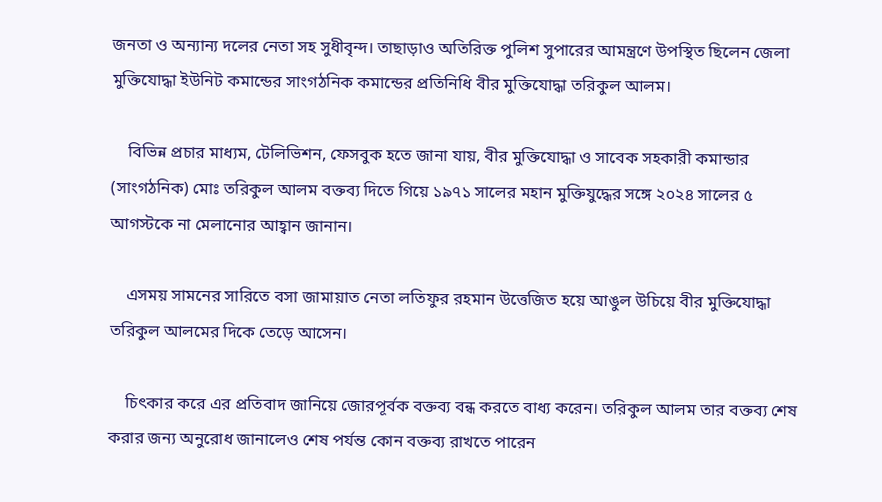জনতা ও অন্যান্য দলের নেতা সহ সুধীবৃন্দ। তাছাড়াও অতিরিক্ত পুলিশ সুপারের আমন্ত্রণে উপস্থিত ছিলেন জেলা মুক্তিযোদ্ধা ইউনিট কমান্ডের সাংগঠনিক কমান্ডের প্রতিনিধি বীর মুক্তিযোদ্ধা তরিকুল আলম।

    বিভিন্ন প্রচার মাধ্যম, টেলিভিশন, ফেসবুক হতে জানা যায়, বীর মুক্তিযোদ্ধা ও সাবেক সহকারী কমান্ডার (সাংগঠনিক) মোঃ তরিকুল আলম বক্তব্য দিতে গিয়ে ১৯৭১ সালের মহান মুক্তিযুদ্ধের সঙ্গে ২০২৪ সালের ৫ আগস্টকে না মেলানোর আহ্বান জানান।

    এসময় সামনের সারিতে বসা জামায়াত নেতা লতিফুর রহমান উত্তেজিত হয়ে আঙুল উচিয়ে বীর মুক্তিযোদ্ধা তরিকুল আলমের দিকে তেড়ে আসেন।

    চিৎকার করে এর প্রতিবাদ জানিয়ে জোরপূর্বক বক্তব্য বন্ধ করতে বাধ্য করেন। তরিকুল আলম তার বক্তব্য শেষ করার জন্য অনুরোধ জানালেও শেষ পর্যন্ত কোন বক্তব্য রাখতে পারেন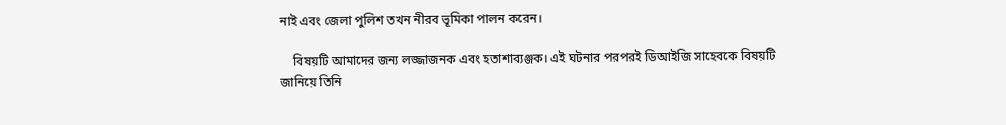নাই এবং জেলা পুলিশ তখন নীরব ভূমিকা পালন করেন।

    বিষয়টি আমাদের জন্য লজ্জাজনক এবং হতাশাব্যঞ্জক। এই ঘটনার পরপরই ডিআইজি সাহেবকে বিষয়টি জানিয়ে তিনি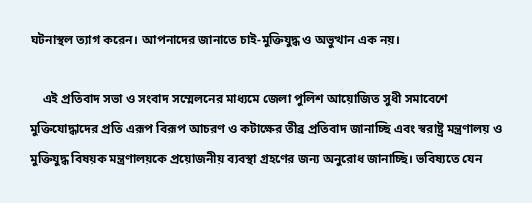ঘটনাস্থল ত্যাগ করেন। আপনাদের জানাতে চাই-মুক্তিযুদ্ধ ও অভুত্থান এক নয়।

    এই প্রতিবাদ সভা ও সংবাদ সম্মেলনের মাধ্যমে জেলা পুলিশ আয়োজিত সুধী সমাবেশে মুক্তিযোদ্ধাদের প্রতি এরূপ বিরূপ আচরণ ও কটাক্ষের তীব্র প্রতিবাদ জানাচ্ছি এবং স্বরাষ্ট্র মন্ত্রণালয় ও মুক্তিযুদ্ধ বিষয়ক মন্ত্রণালয়কে প্রয়োজনীয় ব্যবস্থা গ্রহণের জন্য অনুরোধ জানাচ্ছি। ভবিষ্যতে যেন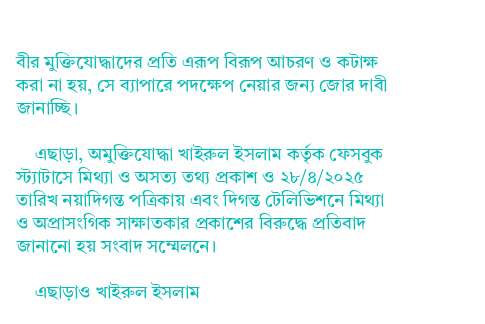বীর মুক্তিযোদ্ধাদের প্রতি এরূপ বিরূপ আচরণ ও কটাক্ষ করা না হয়, সে ব্যাপারে পদক্ষেপ নেয়ার জন্য জোর দাবী জানাচ্ছি।

    এছাড়া, অমুক্তিযোদ্ধা খাইরুল ইসলাম কর্তৃক ফেসবুক স্ট্যাটাসে মিথ্যা ও অসত্য তথ্য প্রকাশ ও ২৮/৪/২০২৫ তারিখ নয়াদিগন্ত পত্রিকায় এবং দিগন্ত টেলিভিশনে মিথ্যা ও অপ্রাসংগিক সাক্ষাতকার প্রকাশের বিরুদ্ধে প্রতিবাদ জানানো হয় সংবাদ সম্মেলনে।

    এছাড়াও খাইরুল ইসলাম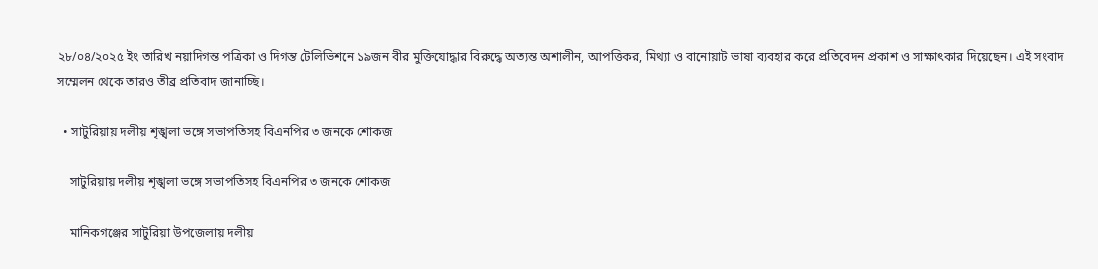২৮/০৪/২০২৫ ইং তারিখ নয়াদিগন্ত পত্রিকা ও দিগন্ত টেলিভিশনে ১৯জন বীর মুক্তিযোদ্ধার বিরুদ্ধে অত্যন্ত অশালীন, আপত্তিকর, মিথ্যা ও বানোয়াট ভাষা ব্যবহার করে প্রতিবেদন প্রকাশ ও সাক্ষাৎকার দিয়েছেন। এই সংবাদ সম্মেলন থেকে তারও তীব্র প্রতিবাদ জানাচ্ছি।

  • সাটুরিয়ায় দলীয় শৃঙ্খলা ভঙ্গে সভাপতিসহ বিএনপির ৩ জনকে শোকজ

    সাটুরিয়ায় দলীয় শৃঙ্খলা ভঙ্গে সভাপতিসহ বিএনপির ৩ জনকে শোকজ

    মানিকগঞ্জের সাটুরিয়া উপজেলায় দলীয়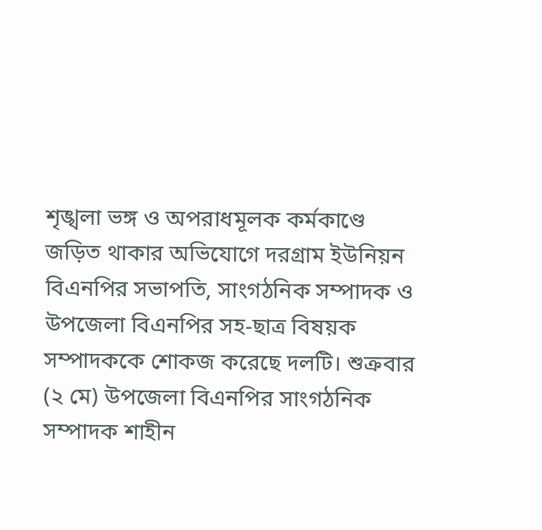শৃঙ্খলা ভঙ্গ ও অপরাধমূলক কর্মকাণ্ডে জড়িত থাকার অভিযোগে দরগ্রাম ইউনিয়ন বিএনপির সভাপতি, সাংগঠনিক সম্পাদক ও উপজেলা বিএনপির সহ-ছাত্র বিষয়ক সম্পাদককে শোকজ করেছে দলটি। শুক্রবার (২ মে) উপজেলা বিএনপির সাংগঠনিক সম্পাদক শাহীন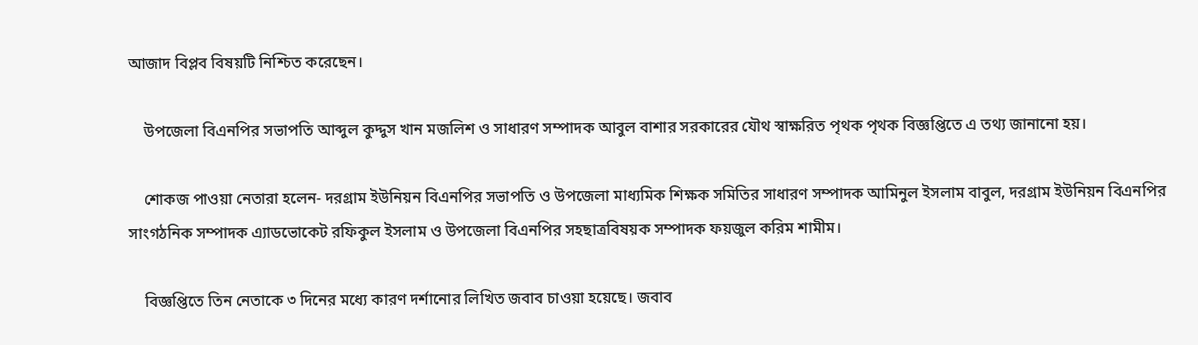আজাদ বিপ্লব বিষয়টি নিশ্চিত করেছেন।

    উপজেলা বিএনপির সভাপতি আব্দুল কুদ্দুস খান মজলিশ ও সাধারণ সম্পাদক আবুল বাশার সরকারের যৌথ স্বাক্ষরিত পৃথক পৃথক বিজ্ঞপ্তিতে এ তথ্য জানানো হয়।

    শোকজ পাওয়া নেতারা হলেন- দরগ্রাম ইউনিয়ন বিএনপির সভাপতি ও উপজেলা মাধ্যমিক শিক্ষক সমিতির সাধারণ সম্পাদক আমিনুল ইসলাম বাবুল, দরগ্রাম ইউনিয়ন বিএনপির সাংগঠনিক সম্পাদক এ্যাডভোকেট রফিকুল ইসলাম ও উপজেলা বিএনপির সহছাত্রবিষয়ক সম্পাদক ফয়জুল করিম শামীম।

    বিজ্ঞপ্তিতে তিন নেতাকে ৩ দিনের মধ্যে কারণ দর্শানোর লিখিত জবাব চাওয়া হয়েছে। জবাব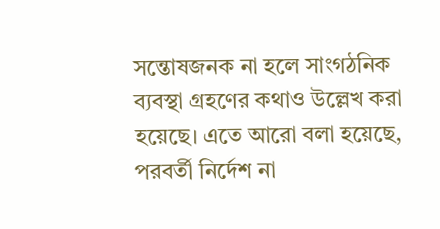সন্তোষজনক না হলে সাংগঠনিক ব্যবস্থা গ্রহণের কথাও উল্লেখ করা হয়েছে। এতে আরো বলা হয়েছে, পরবর্তী নির্দেশ না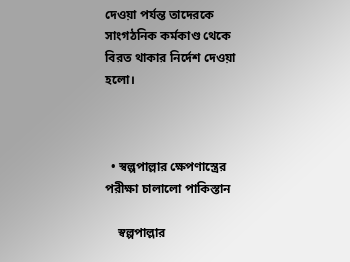দেওয়া পর্যন্ত তাদেরকে সাংগঠনিক কর্মকাণ্ড থেকে বিরত থাকার নির্দেশ দেওয়া হলো।



  • স্বল্পপাল্লার ক্ষেপণাস্ত্রের পরীক্ষা চালালো পাকিস্তান

    স্বল্পপাল্লার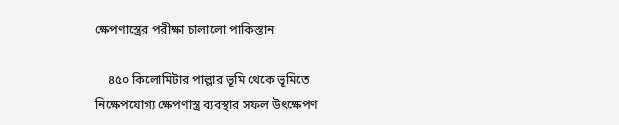ক্ষেপণাস্ত্রের পরীক্ষা চালালো পাকিস্তান

    ৪৫০ কিলোমিটার পাল্লার ভূমি থেকে ভূমিতে নিক্ষেপযোগ্য ক্ষেপণাস্ত্র ব্যবস্থার সফল উৎক্ষেপণ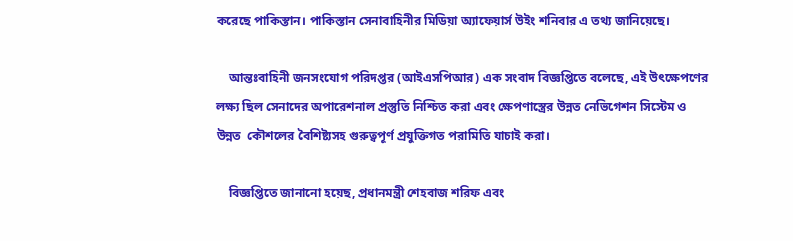করেছে পাকিস্তান। পাকিস্তান সেনাবাহিনীর মিডিয়া অ্যাফেয়ার্স উইং শনিবার এ তথ্য জানিয়েছে।

    আন্তঃবাহিনী জনসংযোগ পরিদপ্তর (আইএসপিআর) এক সংবাদ বিজ্ঞপ্তিতে বলেছে, এই উৎক্ষেপণের লক্ষ্য ছিল সেনাদের অপারেশনাল প্রস্তুতি নিশ্চিত করা এবং ক্ষেপণাস্ত্রের উন্নত নেভিগেশন সিস্টেম ও উন্নত  কৌশলের বৈশিষ্ট্যসহ গুরুত্বপূর্ণ প্রযুক্তিগত পরামিতি যাচাই করা।

    বিজ্ঞপ্তিতে জানানো হয়েছ, প্রধানমন্ত্রী শেহবাজ শরিফ এবং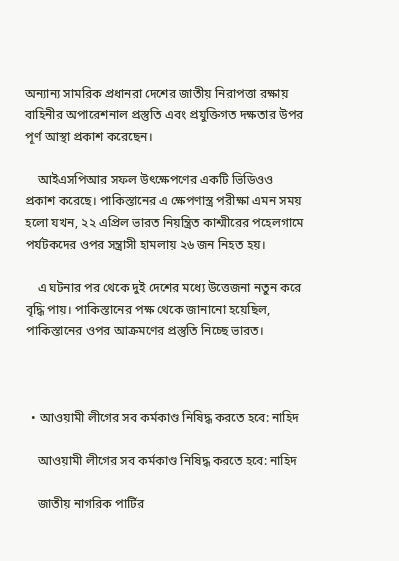অন্যান্য সামরিক প্রধানরা দেশের জাতীয় নিরাপত্তা রক্ষায় বাহিনীর অপারেশনাল প্রস্তুতি এবং প্রযুক্তিগত দক্ষতার উপর পূর্ণ আস্থা প্রকাশ করেছেন।

    আইএসপিআর সফল উৎক্ষেপণের একটি ভিডিওও প্রকাশ করেছে। পাকিস্তানের এ ক্ষেপণাস্ত্র পরীক্ষা এমন সময় হলো যখন, ২২ এপ্রিল ভারত নিয়ন্ত্রিত কাশ্মীরের পহেলগামে পর্যটকদের ওপর সন্ত্রাসী হামলায় ২৬ জন নিহত হয়।

    এ ঘটনার পর থেকে দুই দেশের মধ্যে উত্তেজনা নতুন করে বৃদ্ধি পায়। পাকিস্তানের পক্ষ থেকে জানানো হয়েছিল, পাকিস্তানের ওপর আক্রমণের প্রস্তুতি নিচ্ছে ভারত।



  • আওয়ামী লীগের সব কর্মকাণ্ড নিষিদ্ধ করতে হবে: নাহিদ

    আওয়ামী লীগের সব কর্মকাণ্ড নিষিদ্ধ করতে হবে: নাহিদ

    জাতীয় নাগরিক পার্টির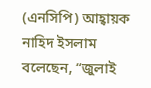(এনসিপি) আহ্বায়ক নাহিদ ইসলাম বলেছেন, “জুলাই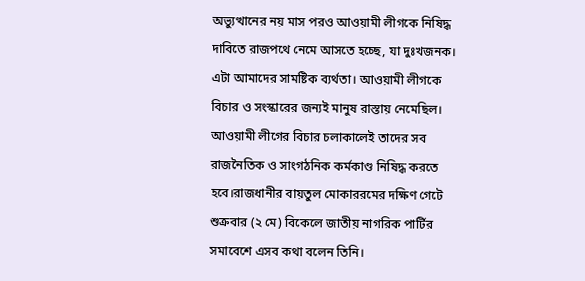অভ্যুত্থানের নয় মাস পরও আওয়ামী লীগকে নিষিদ্ধ দাবিতে রাজপথে নেমে আসতে হচ্ছে, যা দুঃখজনক। এটা আমাদের সামষ্টিক ব্যর্থতা। আওয়ামী লীগকে বিচার ও সংস্কারের জন্যই মানুষ রাস্তায় নেমেছিল। আওয়ামী লীগের বিচার চলাকালেই তাদের সব রাজনৈতিক ও সাংগঠনিক কর্মকাণ্ড নিষিদ্ধ করতে হবে।রাজধানীর বায়তুল মোকাররমের দক্ষিণ গেটে শুক্রবার (২ মে) বিকেলে জাতীয় নাগরিক পার্টির সমাবেশে এসব কথা বলেন তিনি।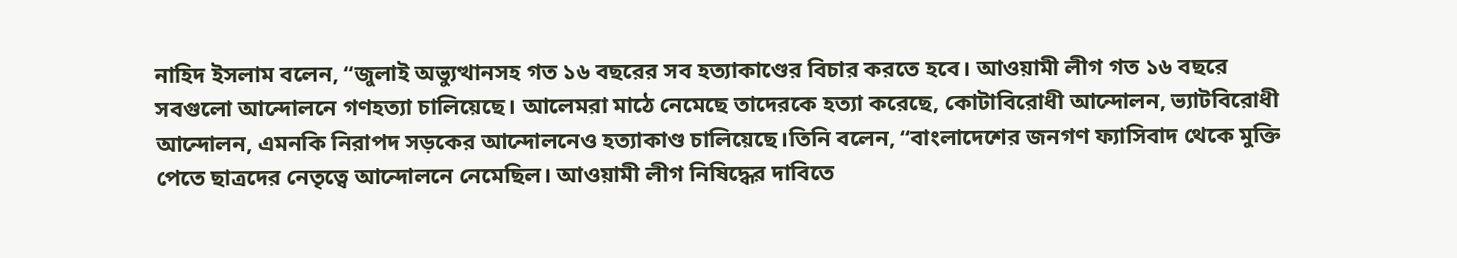নাহিদ ইসলাম বলেন, “জুলাই অভ্যুত্থানসহ গত ১৬ বছরের সব হত্যাকাণ্ডের বিচার করতে হবে। আওয়ামী লীগ গত ১৬ বছরে সবগুলো আন্দোলনে গণহত্যা চালিয়েছে। আলেমরা মাঠে নেমেছে তাদেরকে হত্যা করেছে, কোটাবিরোধী আন্দোলন, ভ্যাটবিরোধী আন্দোলন, এমনকি নিরাপদ সড়কের আন্দোলনেও হত্যাকাণ্ড চালিয়েছে।তিনি বলেন, “বাংলাদেশের জনগণ ফ্যাসিবাদ থেকে মুক্তি পেতে ছাত্রদের নেতৃত্বে আন্দোলনে নেমেছিল। আওয়ামী লীগ নিষিদ্ধের দাবিতে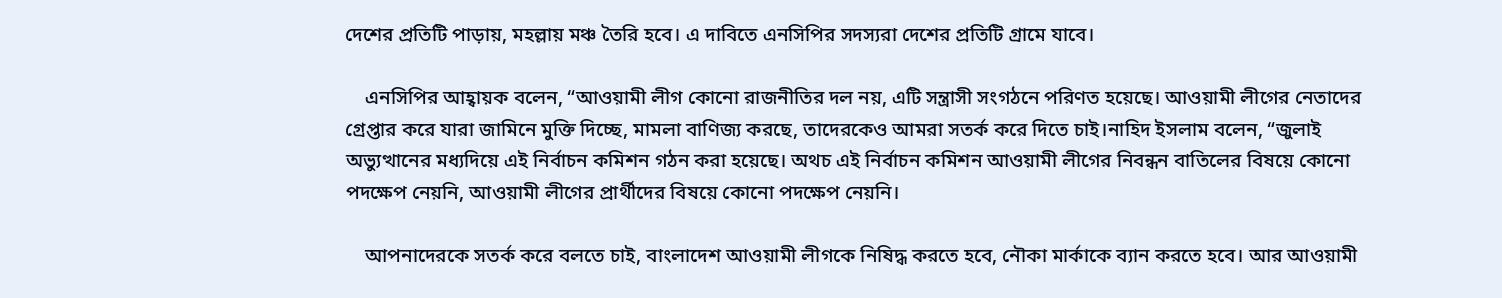দেশের প্রতিটি পাড়ায়, মহল্লায় মঞ্চ তৈরি হবে। এ দাবিতে এনসিপির সদস্যরা দেশের প্রতিটি গ্রামে যাবে।

    এনসিপির আহ্বায়ক বলেন, “আওয়ামী লীগ কোনো রাজনীতির দল নয়, এটি সন্ত্রাসী সংগঠনে পরিণত হয়েছে। আওয়ামী লীগের নেতাদের গ্রেপ্তার করে যারা জামিনে মুক্তি দিচ্ছে, মামলা বাণিজ্য করছে, তাদেরকেও আমরা সতর্ক করে দিতে চাই।নাহিদ ইসলাম বলেন, “জুলাই অভ্যুত্থানের মধ্যদিয়ে এই নির্বাচন কমিশন গঠন করা হয়েছে। অথচ এই নির্বাচন কমিশন আওয়ামী লীগের নিবন্ধন বাতিলের বিষয়ে কোনো পদক্ষেপ নেয়নি, আওয়ামী লীগের প্রার্থীদের বিষয়ে কোনো পদক্ষেপ নেয়নি।

    আপনাদেরকে সতর্ক করে বলতে চাই, বাংলাদেশ আওয়ামী লীগকে নিষিদ্ধ করতে হবে, নৌকা মার্কাকে ব্যান করতে হবে। আর আওয়ামী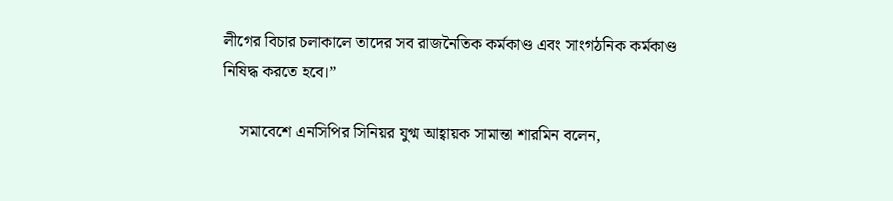লীগের বিচার চলাকালে তাদের সব রাজনৈতিক কর্মকাণ্ড এবং সাংগঠনিক কর্মকাণ্ড নিষিদ্ধ করতে হবে।”

    সমাবেশে এনসিপির সিনিয়র যুগ্ম আহ্বায়ক সামান্তা শারমিন বলেন,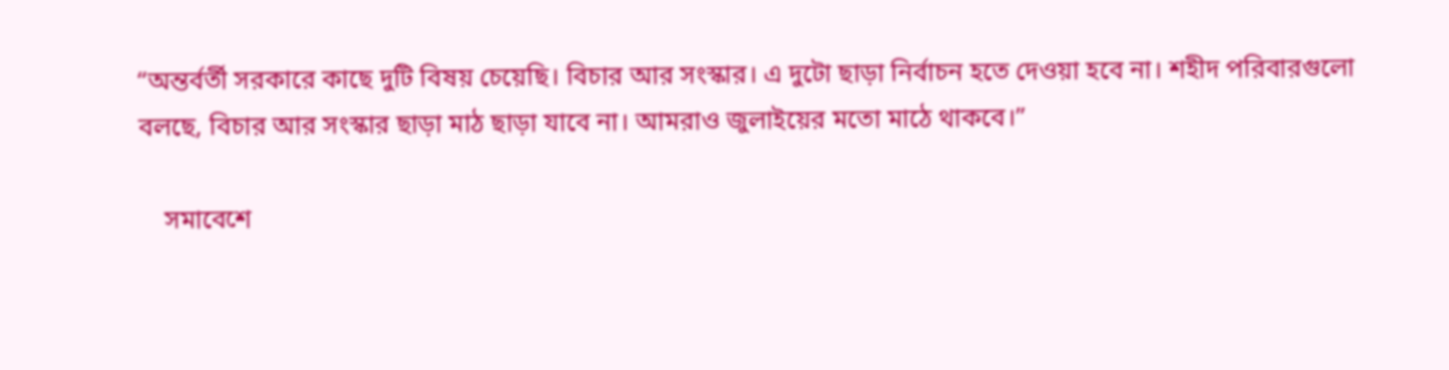“অন্তর্বর্তী সরকারে কাছে দুটি বিষয় চেয়েছি। বিচার আর সংস্কার। এ দুটো ছাড়া নির্বাচন হতে দেওয়া হবে না। শহীদ পরিবারগুলো বলছে, বিচার আর সংস্কার ছাড়া মাঠ ছাড়া যাবে না। আমরাও জুলাইয়ের মতো মাঠে থাকবে।”

    সমাবেশে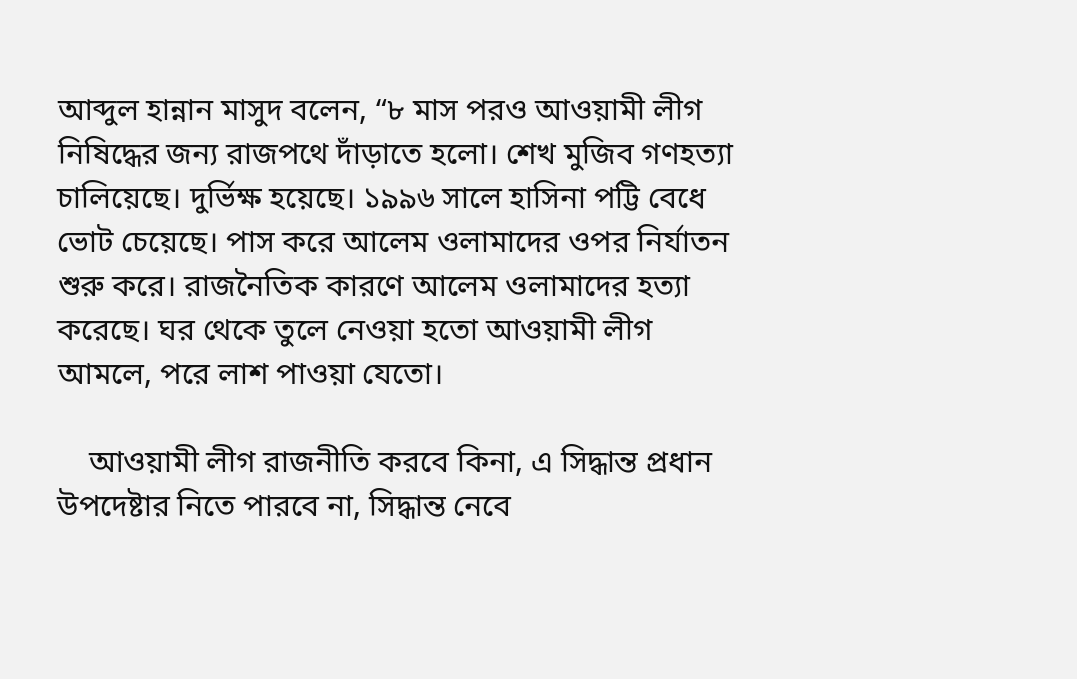আব্দুল হান্নান মাসুদ বলেন, “৮ মাস পরও আওয়ামী লীগ নিষিদ্ধের জন্য রাজপথে দাঁড়াতে হলো। শেখ মুজিব গণহত্যা চালিয়েছে। দুর্ভিক্ষ হয়েছে। ১৯৯৬ সালে হাসিনা পট্টি বেধে ভোট চেয়েছে। পাস করে আলেম ওলামাদের ওপর নির্যাতন শুরু করে। রাজনৈতিক কারণে আলেম ওলামাদের হত্যা করেছে। ঘর থেকে তুলে নেওয়া হতো আওয়ামী লীগ আমলে, পরে লাশ পাওয়া যেতো।

    আওয়ামী লীগ রাজনীতি করবে কিনা, এ সিদ্ধান্ত প্রধান উপদেষ্টার নিতে পারবে না, সিদ্ধান্ত নেবে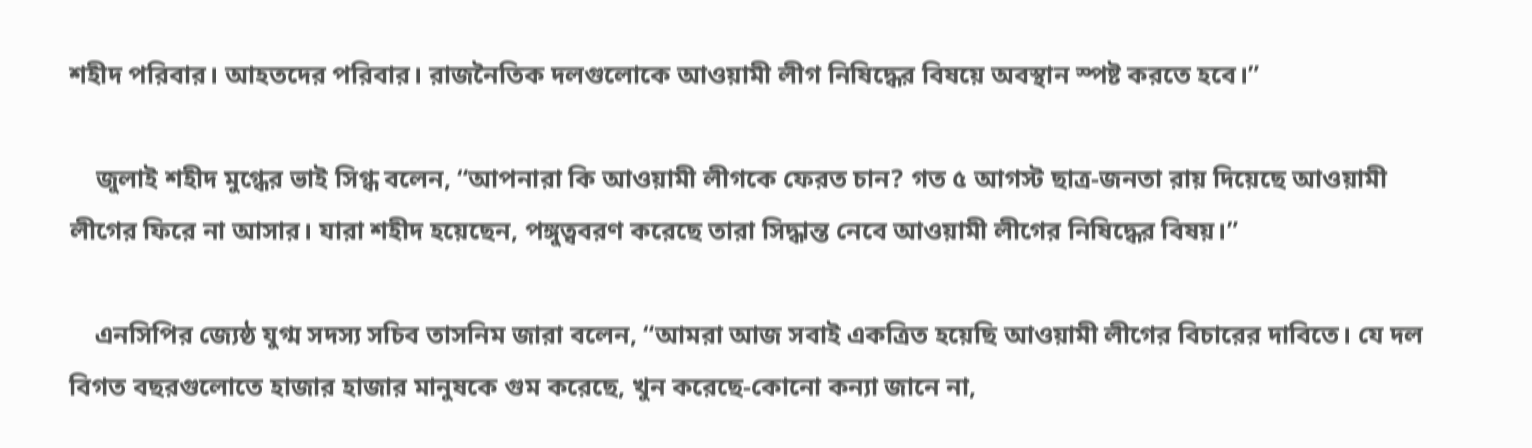শহীদ পরিবার। আহতদের পরিবার। রাজনৈতিক দলগুলোকে আওয়ামী লীগ নিষিদ্ধের বিষয়ে অবস্থান স্পষ্ট করতে হবে।”

    জুলাই শহীদ মুগ্ধের ভাই সিগ্ধ বলেন, “আপনারা কি আওয়ামী লীগকে ফেরত চান? গত ৫ আগস্ট ছাত্র-জনতা রায় দিয়েছে আওয়ামী লীগের ফিরে না আসার। যারা শহীদ হয়েছেন, পঙ্গুত্ববরণ করেছে তারা সিদ্ধান্ত নেবে আওয়ামী লীগের নিষিদ্ধের বিষয়।”

    এনসিপির জ্যেষ্ঠ যুগ্ম সদস্য সচিব তাসনিম জারা বলেন, “আমরা আজ সবাই একত্রিত হয়েছি আওয়ামী লীগের বিচারের দাবিতে। যে দল বিগত বছরগুলোতে হাজার হাজার মানুষকে গুম করেছে, খুন করেছে-কোনো কন্যা জানে না,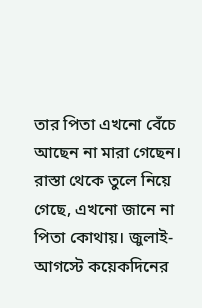তার পিতা এখনো বেঁচে আছেন না মারা গেছেন। রাস্তা থেকে তুলে নিয়ে গেছে, এখনো জানে না পিতা কোথায়। জুলাই-আগস্টে কয়েকদিনের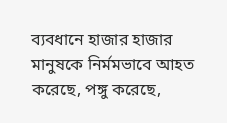ব্যবধানে হাজার হাজার মানুষকে নির্মমভাবে আহত করেছে, পঙ্গু করেছে,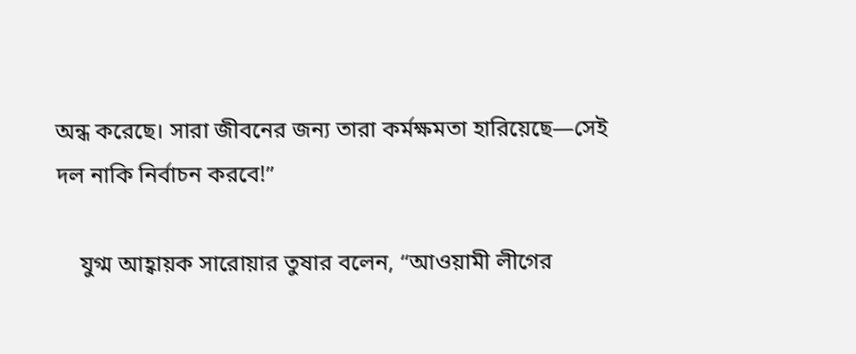অন্ধ করেছে। সারা জীবনের জন্য তারা কর্মক্ষমতা হারিয়েছে—সেই দল নাকি নির্বাচন করবে!”

    যুগ্ম আহ্বায়ক সারোয়ার তুষার বলেন, “আওয়ামী লীগের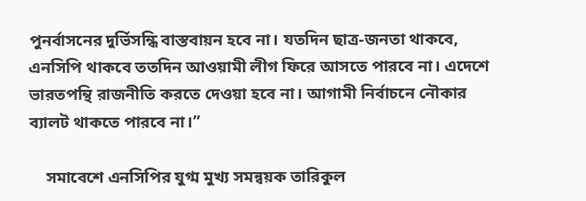পুনর্বাসনের দুর্ভিসন্ধি বাস্তবায়ন হবে না। যতদিন ছাত্র-জনতা থাকবে, এনসিপি থাকবে ততদিন আওয়ামী লীগ ফিরে আসতে পারবে না। এদেশে ভারতপন্থি রাজনীতি করতে দেওয়া হবে না। আগামী নির্বাচনে নৌকার ব্যালট থাকতে পারবে না।”

    সমাবেশে এনসিপির যুগ্ম মুখ্য সমন্বয়ক তারিকুল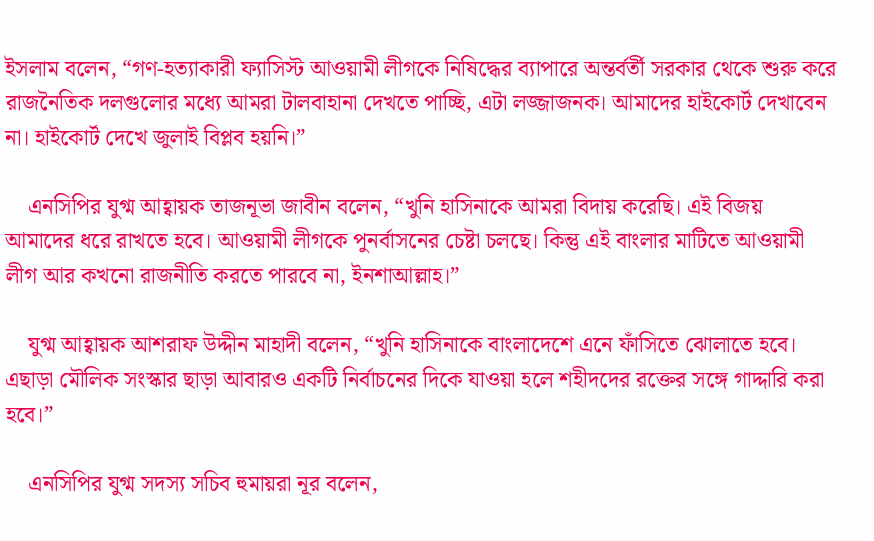ইসলাম বলেন, “গণ-হত্যাকারী ফ্যাসিস্ট আওয়ামী লীগকে নিষিদ্ধের ব্যাপারে অন্তর্বর্তী সরকার থেকে শুরু করে রাজনৈতিক দলগুলোর মধ্যে আমরা টালবাহানা দেখতে পাচ্ছি, এটা লজ্জাজনক। আমাদের হাইকোর্ট দেখাবেন না। হাইকোর্ট দেখে জুলাই বিপ্লব হয়নি।”

    এনসিপির যুগ্ম আহ্বায়ক তাজনূভা জাবীন বলেন, “খুনি হাসিনাকে আমরা বিদায় করেছি। এই বিজয় আমাদের ধরে রাখতে হবে। আওয়ামী লীগকে পুনর্বাসনের চেষ্টা চলছে। কিন্তু এই বাংলার মাটিতে আওয়ামী লীগ আর কখনো রাজনীতি করতে পারবে না, ইনশাআল্লাহ।”

    যুগ্ম আহ্বায়ক আশরাফ উদ্দীন মাহাদী বলেন, “খুনি হাসিনাকে বাংলাদেশে এনে ফাঁসিতে ঝোলাতে হবে। এছাড়া মৌলিক সংস্কার ছাড়া আবারও একটি নির্বাচনের দিকে যাওয়া হলে শহীদদের রক্তের সঙ্গে গাদ্দারি করা হবে।”

    এনসিপির যুগ্ম সদস্য সচিব হুমায়রা নূর বলেন,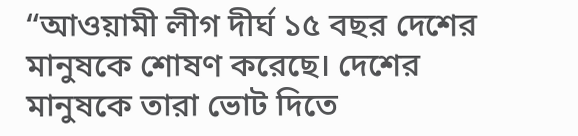“আওয়ামী লীগ দীর্ঘ ১৫ বছর দেশের মানুষকে শোষণ করেছে। দেশের মানুষকে তারা ভোট দিতে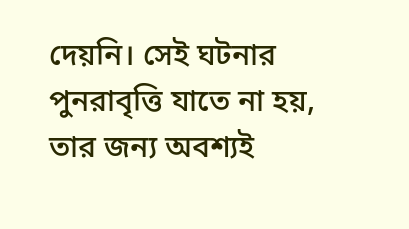দেয়নি। সেই ঘটনার পুনরাবৃত্তি যাতে না হয়, তার জন্য অবশ্যই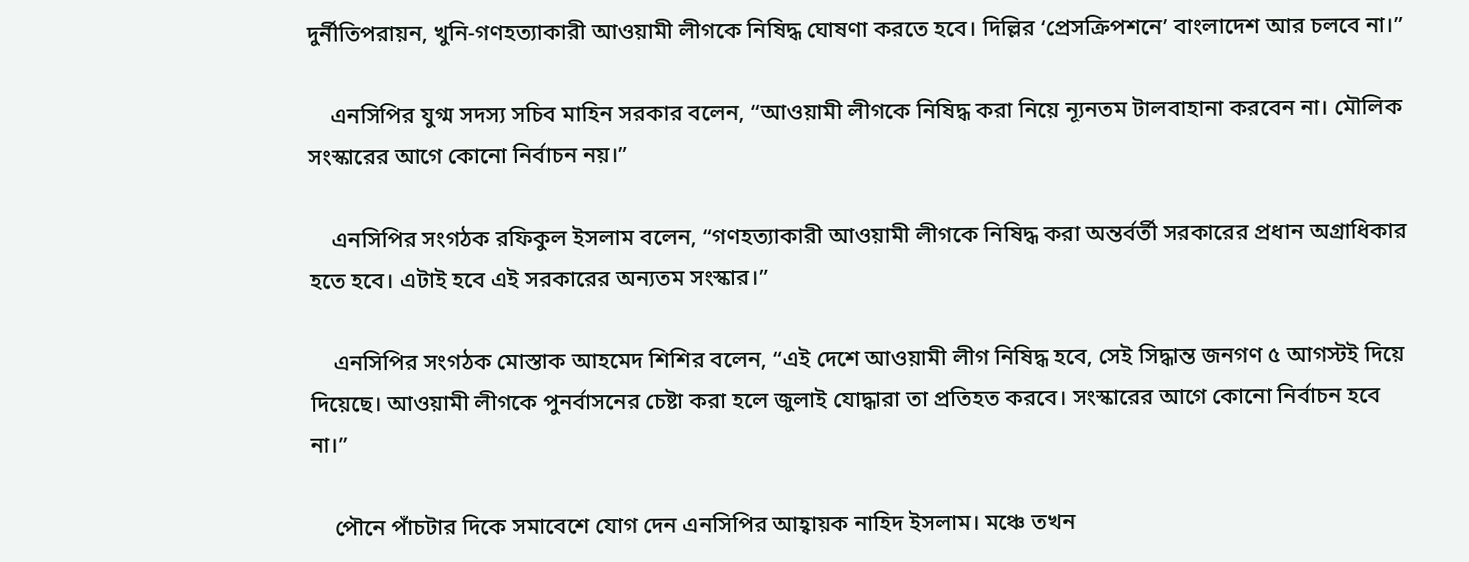দুর্নীতিপরায়ন, খুনি-গণহত্যাকারী আওয়ামী লীগকে নিষিদ্ধ ঘোষণা করতে হবে। দিল্লির ‘প্রেসক্রিপশনে’ বাংলাদেশ আর চলবে না।”

    এনসিপির যুগ্ম সদস্য সচিব মাহিন সরকার বলেন, “আওয়ামী লীগকে নিষিদ্ধ করা নিয়ে ন্যূনতম টালবাহানা করবেন না। মৌলিক সংস্কারের আগে কোনো নির্বাচন নয়।”

    এনসিপির সংগঠক রফিকুল ইসলাম বলেন, “গণহত্যাকারী আওয়ামী লীগকে নিষিদ্ধ করা অন্তর্বর্তী সরকারের প্রধান অগ্রাধিকার হতে হবে। এটাই হবে এই সরকারের অন্যতম সংস্কার।”

    এনসিপির সংগঠক মোস্তাক আহমেদ শিশির বলেন, “এই দেশে আওয়ামী লীগ নিষিদ্ধ হবে, সেই সিদ্ধান্ত জনগণ ৫ আগস্টই দিয়ে দিয়েছে। আওয়ামী লীগকে পুনর্বাসনের চেষ্টা করা হলে জুলাই যোদ্ধারা তা প্রতিহত করবে। সংস্কারের আগে কোনো নির্বাচন হবে না।”

    পৌনে পাঁচটার দিকে সমাবেশে যোগ দেন এনসিপির আহ্বায়ক নাহিদ ইসলাম। মঞ্চে তখন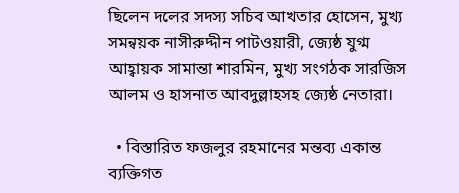ছিলেন দলের সদস্য সচিব আখতার হোসেন, মুখ্য সমন্বয়ক নাসীরুদ্দীন পাটওয়ারী, জ্যেষ্ঠ যুগ্ম আহ্বায়ক সামান্তা শারমিন, মুখ্য সংগঠক সারজিস আলম ও হাসনাত আবদুল্লাহসহ জ্যেষ্ঠ নেতারা।

  • বিস্তারিত ফজলুর রহমানের মন্তব্য একান্ত ব্যক্তিগত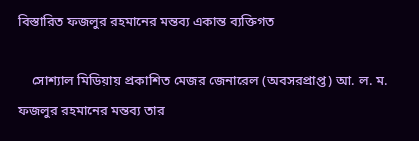বিস্তারিত ফজলুর রহমানের মন্তব্য একান্ত ব্যক্তিগত

    সোশ্যাল মিডিয়ায় প্রকাশিত মেজর জেনারেল (অবসরপ্রাপ্ত) আ. ল. ম. ফজলুর রহমানের মন্তব্য তার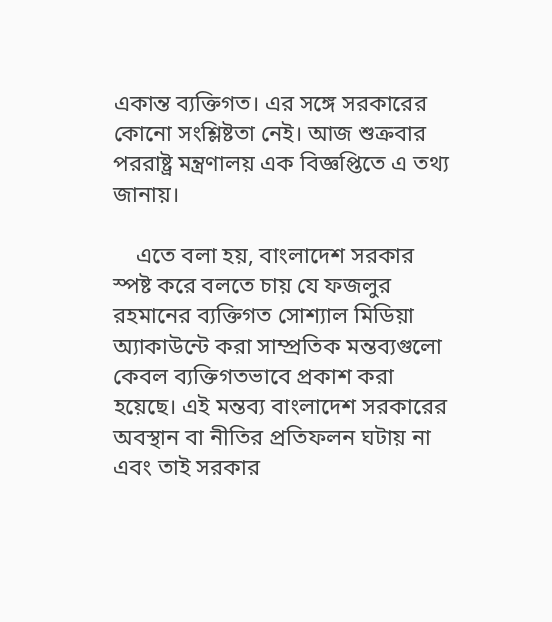একান্ত ব্যক্তিগত। এর সঙ্গে সরকারের কোনো সংশ্লিষ্টতা নেই। আজ শুক্রবার পররাষ্ট্র মন্ত্রণালয় এক বিজ্ঞপ্তিতে এ তথ্য জানায়।

    এতে বলা হয়, বাংলাদেশ সরকার স্পষ্ট করে বলতে চায় যে ফজলুর রহমানের ব্যক্তিগত সোশ্যাল মিডিয়া অ্যাকাউন্টে করা সাম্প্রতিক মন্তব্যগুলো কেবল ব্যক্তিগতভাবে প্রকাশ করা হয়েছে। এই মন্তব্য বাংলাদেশ সরকারের অবস্থান বা নীতির প্রতিফলন ঘটায় না এবং তাই সরকার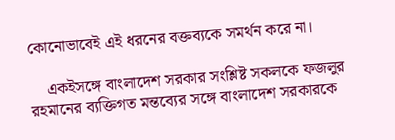কোনোভাবেই এই ধরনের বক্তব্যকে সমর্থন করে না।

    একইসঙ্গে বাংলাদেশ সরকার সংশ্লিষ্ট সকলকে ফজলুর রহমানের ব্যক্তিগত মন্তব্যের সঙ্গে বাংলাদেশ সরকারকে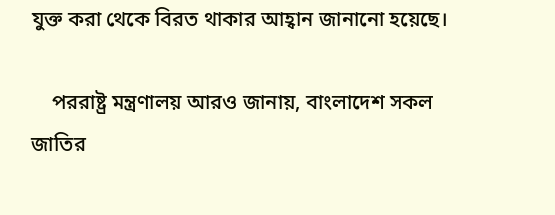যুক্ত করা থেকে বিরত থাকার আহ্বান জানানো হয়েছে।

    পররাষ্ট্র মন্ত্রণালয় আরও জানায়, বাংলাদেশ সকল জাতির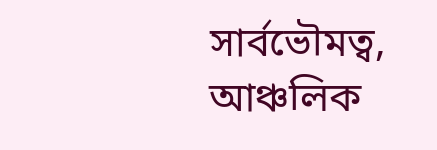সার্বভৌমত্ব, আঞ্চলিক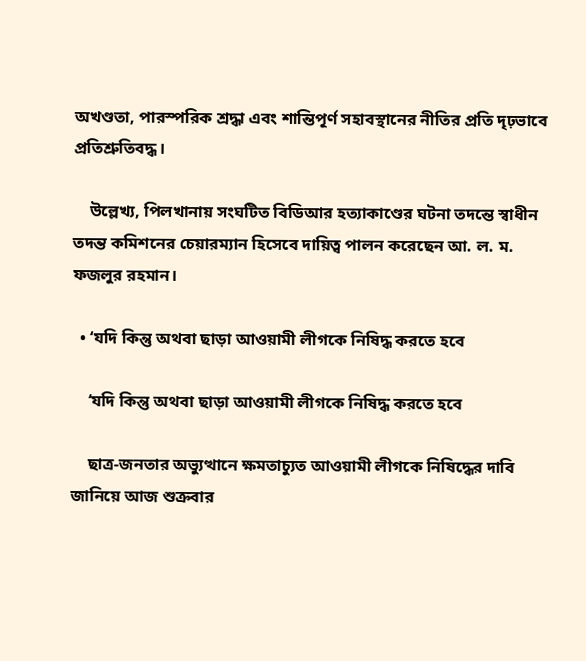অখণ্ডতা, পারস্পরিক শ্রদ্ধা এবং শান্তিপূর্ণ সহাবস্থানের নীতির প্রতি দৃঢ়ভাবে প্রতিশ্রুতিবদ্ধ।

    উল্লেখ্য, পিলখানায় সংঘটিত বিডিআর হত্যাকাণ্ডের ঘটনা তদন্তে স্বাধীন তদন্ত কমিশনের চেয়ারম্যান হিসেবে দায়িত্ব পালন করেছেন আ. ল. ম. ফজলুর রহমান।

  • ‘যদি কিন্তু অথবা ছাড়া আওয়ামী লীগকে নিষিদ্ধ করতে হবে

    ‘যদি কিন্তু অথবা ছাড়া আওয়ামী লীগকে নিষিদ্ধ করতে হবে

    ছাত্র-জনতার অভ্যুত্থানে ক্ষমতাচ্যুত আওয়ামী লীগকে নিষিদ্ধের দাবি জানিয়ে আজ শুক্রবার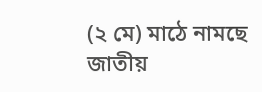(২ মে) মাঠে নামছে জাতীয়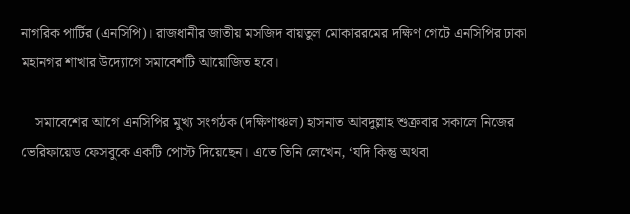নাগরিক পার্টির (এনসিপি)। রাজধানীর জাতীয় মসজিদ বায়তুল মোকাররমের দক্ষিণ গেটে এনসিপির ঢাকা মহানগর শাখার উদ্যোগে সমাবেশটি আয়োজিত হবে।

    সমাবেশের আগে এনসিপির মুখ্য সংগঠক (দক্ষিণাঞ্চল) হাসনাত আবদুল্লাহ শুক্রবার সকালে নিজের ভেরিফায়েড ফেসবুকে একটি পোস্ট দিয়েছেন। এতে তিনি লেখেন, ‘যদি কিন্তু অথবা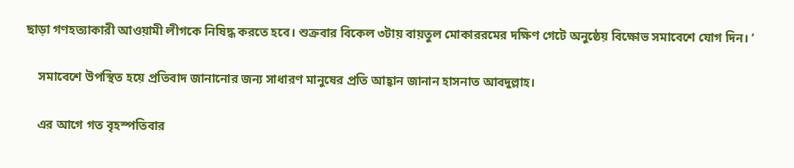ছাড়া গণহত্যাকারী আওয়ামী লীগকে নিষিদ্ধ করতে হবে। শুক্রবার বিকেল ৩টায় বায়তুল মোকাররমের দক্ষিণ গেটে অনুষ্ঠেয় বিক্ষোভ সমাবেশে যোগ দিন। ’

    সমাবেশে উপস্থিত হয়ে প্রতিবাদ জানানোর জন্য সাধারণ মানুষের প্রতি আহ্বান জানান হাসনাত আবদুল্লাহ।

    এর আগে গত বৃহস্পতিবার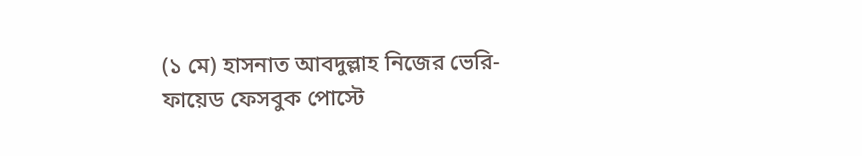(১ মে) হাসনাত আবদুল্লাহ নিজের ভেরি-ফায়েড ফেসবুক পোস্টে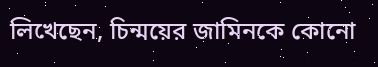লিখেছেন, চিন্ময়ের জামিনকে কোনো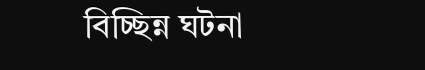বিচ্ছিন্ন ঘটনা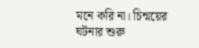মনে করি না। চিন্ময়ের ঘটনার শুরু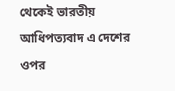থেকেই ভারতীয় আধিপত্যবাদ এ দেশের ওপর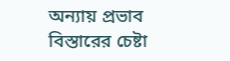অন্যায় প্রভাব বিস্তারের চেষ্টা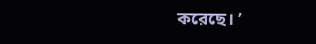করেছে। ’